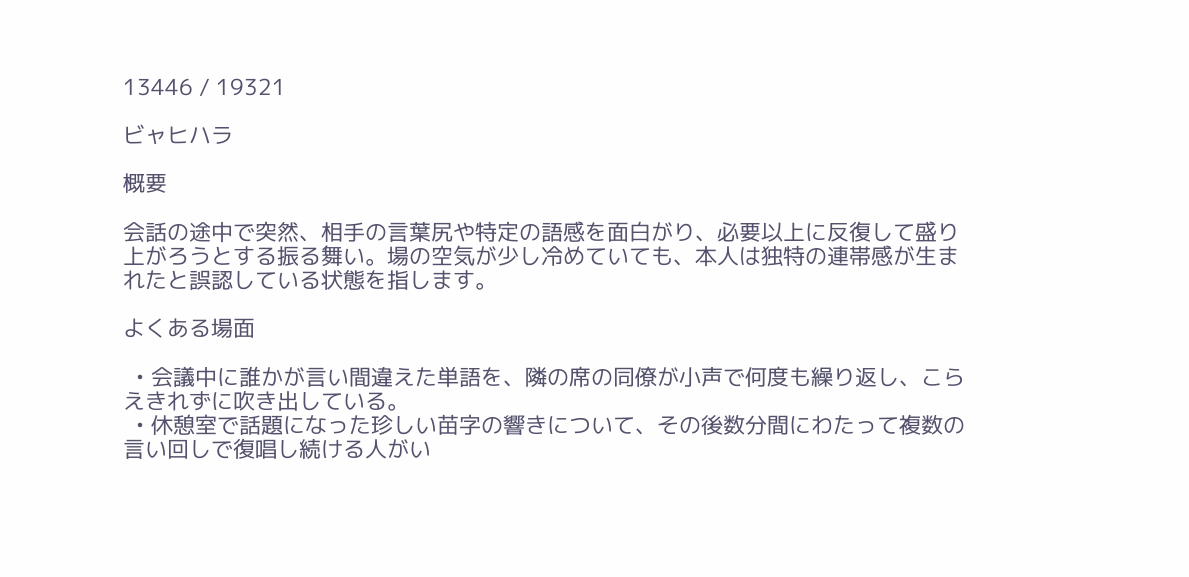13446 / 19321

ビャヒハラ

概要

会話の途中で突然、相手の言葉尻や特定の語感を面白がり、必要以上に反復して盛り上がろうとする振る舞い。場の空気が少し冷めていても、本人は独特の連帯感が生まれたと誤認している状態を指します。

よくある場面

  • 会議中に誰かが言い間違えた単語を、隣の席の同僚が小声で何度も繰り返し、こらえきれずに吹き出している。
  • 休憩室で話題になった珍しい苗字の響きについて、その後数分間にわたって複数の言い回しで復唱し続ける人がい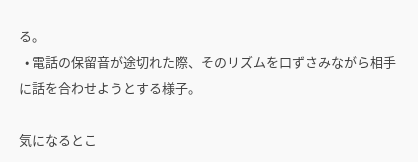る。
  • 電話の保留音が途切れた際、そのリズムを口ずさみながら相手に話を合わせようとする様子。

気になるとこ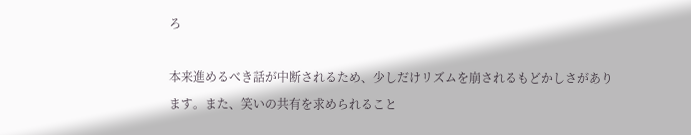ろ

本来進めるべき話が中断されるため、少しだけリズムを崩されるもどかしさがあります。また、笑いの共有を求められること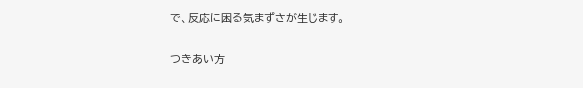で、反応に困る気まずさが生じます。

つきあい方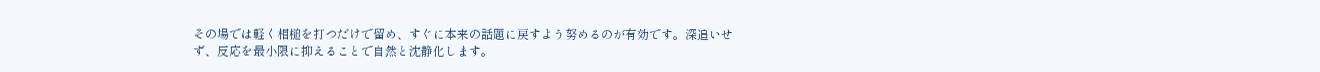その場では軽く相槌を打つだけで留め、すぐに本来の話題に戻すよう努めるのが有効です。深追いせず、反応を最小限に抑えることで自然と沈静化します。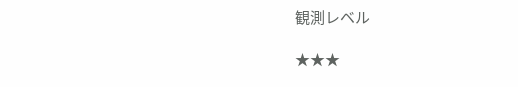観測レベル

★★★